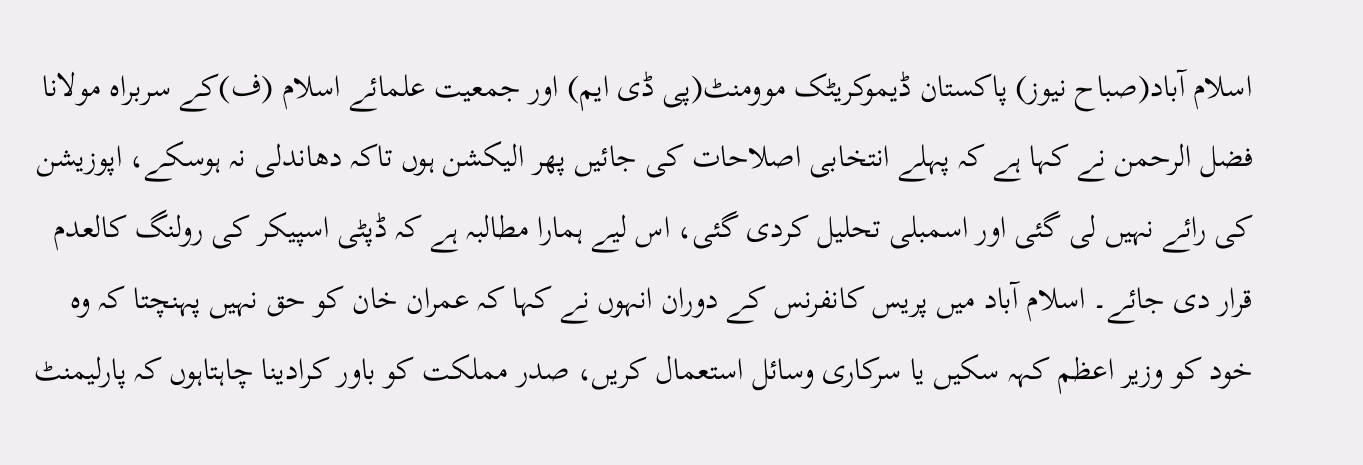اسلام آباد(صباح نیوز) پاکستان ڈیموکریٹک موومنٹ(پی ڈی ایم) اور جمعیت علمائے اسلام (ف)کے سربراہ مولانا فضل الرحمن نے کہا ہے کہ پہلے انتخابی اصلاحات کی جائیں پھر الیکشن ہوں تاکہ دھاندلی نہ ہوسکے، اپوزیشن کی رائے نہیں لی گئی اور اسمبلی تحلیل کردی گئی، اس لیے ہمارا مطالبہ ہے کہ ڈپٹی اسپیکر کی رولنگ کالعدم قرار دی جائے۔ اسلام آباد میں پریس کانفرنس کے دوران انہوں نے کہا کہ عمران خان کو حق نہیں پہنچتا کہ وہ خود کو وزیر اعظم کہہ سکیں یا سرکاری وسائل استعمال کریں، صدر مملکت کو باور کرادینا چاہتاہوں کہ پارلیمنٹ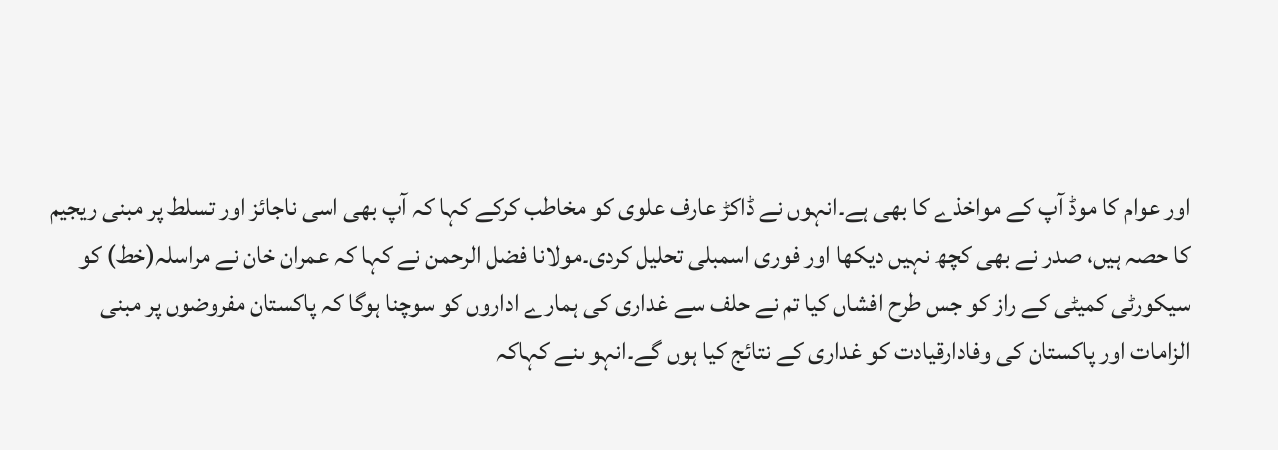اور عوام کا موڈ آپ کے مواخذے کا بھی ہے۔انہوں نے ڈاکڑ عارف علوی کو مخاطب کرکے کہا کہ آپ بھی اسی ناجائز اور تسلط پر مبنی ریجیم کا حصہ ہیں، صدر نے بھی کچھ نہیں دیکھا اور فوری اسمبلی تحلیل کردی۔مولانا فضل الرحمن نے کہا کہ عمران خان نے مراسلہ(خط) کو سیکورٹی کمیٹی کے راز کو جس طرح افشاں کیا تم نے حلف سے غداری کی ہمارے اداروں کو سوچنا ہوگا کہ پاکستان مفروضوں پر مبنی الزامات اور پاکستان کی وفادارقیادت کو غداری کے نتائج کیا ہوں گے۔انہو ںنے کہاکہ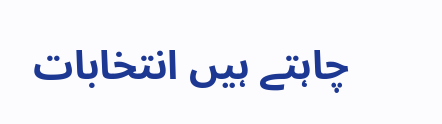چاہتے ہیں انتخابات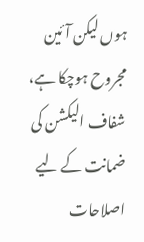ہوں لیکن آئین مجروح ہوچکا ہے، شفاف الیکشن کی ضمانت کے لیے اصلاحات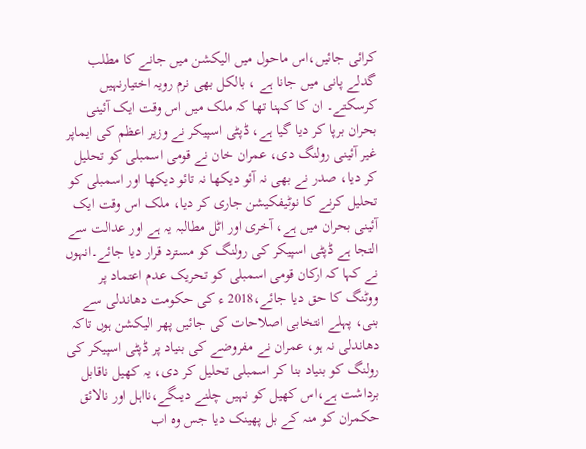کرائی جائیں،اس ماحول میں الیکشن میں جانے کا مطلب گدلے پانی میں جانا ہے ، بالکل بھی نرم رویہ اختیارنہیں کرسکتے۔ ان کا کہنا تھا کہ ملک میں اس وقت ایک آئینی بحران برپا کر دیا گیا ہے، ڈپٹی اسپیکر نے وزیر اعظم کی ایماپر غیر آئینی رولنگ دی، عمران خان نے قومی اسمبلی کو تحلیل کر دیا، صدر نے بھی نہ آئو دیکھا نہ تائو دیکھا اور اسمبلی کو تحلیل کرنے کا نوٹیفکیشن جاری کر دیا، ملک اس وقت ایک آئینی بحران میں ہے، آخری اور اٹل مطالبہ یہ ہے اور عدالت سے التجا ہے ڈپٹی اسپیکر کی رولنگ کو مسترد قرار دیا جائے۔انہوں نے کہا کہ ارکان قومی اسمبلی کو تحریک عدم اعتماد پر ووٹنگ کا حق دیا جائے،2018 ء کی حکومت دھاندلی سے بنی، پہلے انتخابی اصلاحات کی جائیں پھر الیکشن ہوں تاکہ دھاندلی نہ ہو، عمران نے مفروضے کی بنیاد پر ڈپٹی اسپیکر کی رولنگ کو بنیاد بنا کر اسمبلی تحلیل کر دی، یہ کھیل ناقابل برداشت ہے،اس کھیل کو نہیں چلنے دیںگے،نااہل اور نالائق حکمران کو منہ کے بل پھینک دیا جس وہ اب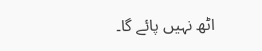اٹھ نہیں پائے گا۔